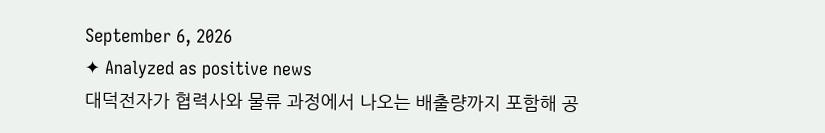September 6, 2026
✦ Analyzed as positive news
대덕전자가 협력사와 물류 과정에서 나오는 배출량까지 포함해 공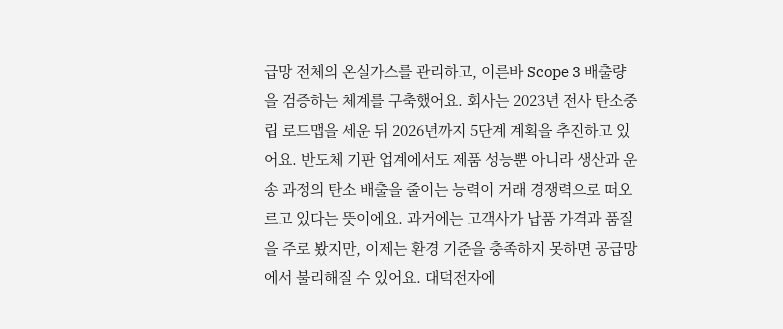급망 전체의 온실가스를 관리하고, 이른바 Scope 3 배출량을 검증하는 체계를 구축했어요. 회사는 2023년 전사 탄소중립 로드맵을 세운 뒤 2026년까지 5단계 계획을 추진하고 있어요. 반도체 기판 업계에서도 제품 성능뿐 아니라 생산과 운송 과정의 탄소 배출을 줄이는 능력이 거래 경쟁력으로 떠오르고 있다는 뜻이에요. 과거에는 고객사가 납품 가격과 품질을 주로 봤지만, 이제는 환경 기준을 충족하지 못하면 공급망에서 불리해질 수 있어요. 대덕전자에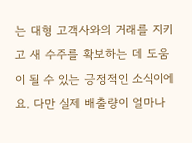는 대형 고객사와의 거래를 지키고 새 수주를 확보하는 데 도움이 될 수 있는 긍정적인 소식이에요. 다만 실제 배출량이 얼마나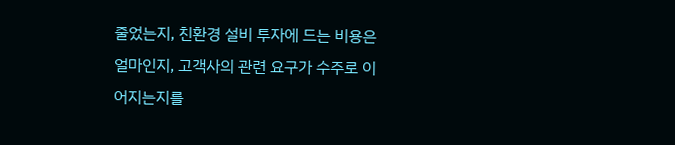줄었는지, 친환경 설비 투자에 드는 비용은 얼마인지, 고객사의 관련 요구가 수주로 이어지는지를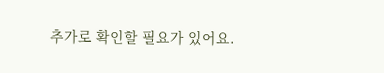추가로 확인할 필요가 있어요.